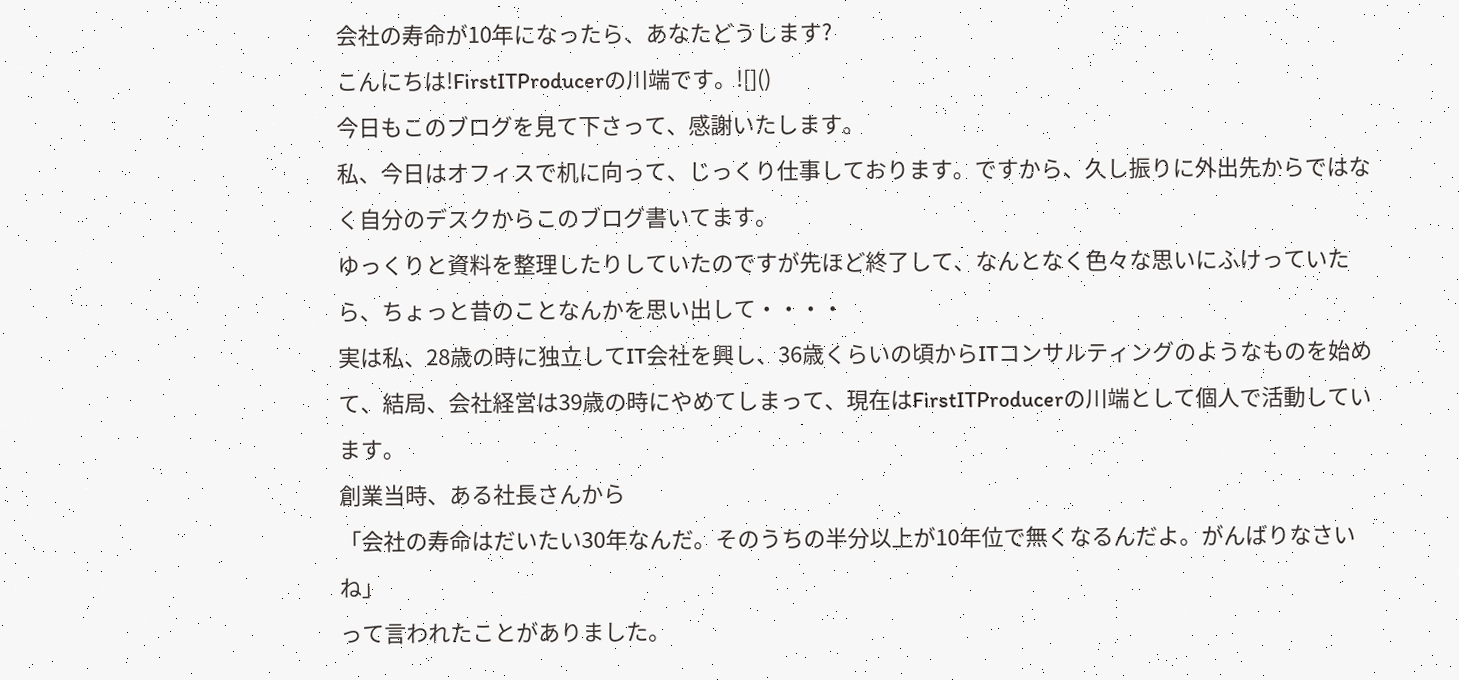会社の寿命が10年になったら、あなたどうします?
こんにちは!FirstITProducerの川端です。![]()
今日もこのブログを見て下さって、感謝いたします。
私、今日はオフィスで机に向って、じっくり仕事しております。ですから、久し振りに外出先からではなく自分のデスクからこのブログ書いてます。
ゆっくりと資料を整理したりしていたのですが先ほど終了して、なんとなく色々な思いにふけっていたら、ちょっと昔のことなんかを思い出して・・・・
実は私、28歳の時に独立してIT会社を興し、36歳くらいの頃からITコンサルティングのようなものを始めて、結局、会社経営は39歳の時にやめてしまって、現在はFirstITProducerの川端として個人で活動しています。
創業当時、ある社長さんから
「会社の寿命はだいたい30年なんだ。そのうちの半分以上が10年位で無くなるんだよ。がんばりなさいね」
って言われたことがありました。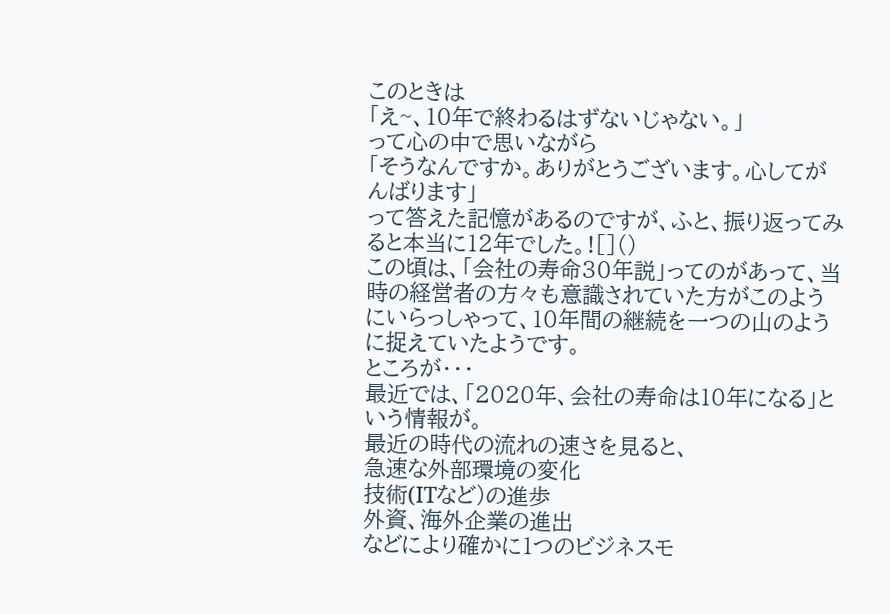このときは
「え~、10年で終わるはずないじゃない。」
って心の中で思いながら
「そうなんですか。ありがとうございます。心してがんばります」
って答えた記憶があるのですが、ふと、振り返ってみると本当に12年でした。![]()
この頃は、「会社の寿命30年説」ってのがあって、当時の経営者の方々も意識されていた方がこのようにいらっしゃって、10年間の継続を一つの山のように捉えていたようです。
ところが・・・
最近では、「2020年、会社の寿命は10年になる」という情報が。
最近の時代の流れの速さを見ると、
急速な外部環境の変化
技術(ITなど)の進歩
外資、海外企業の進出
などにより確かに1つのビジネスモ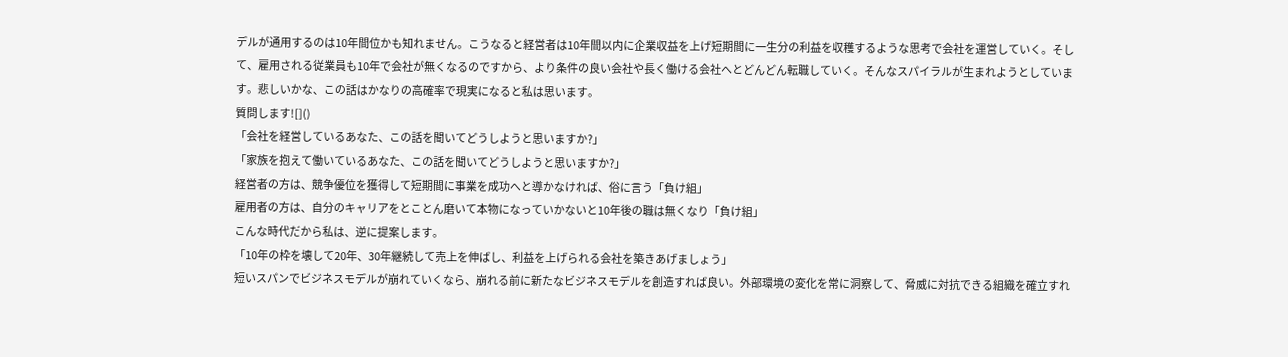デルが通用するのは10年間位かも知れません。こうなると経営者は10年間以内に企業収益を上げ短期間に一生分の利益を収穫するような思考で会社を運営していく。そして、雇用される従業員も10年で会社が無くなるのですから、より条件の良い会社や長く働ける会社へとどんどん転職していく。そんなスパイラルが生まれようとしています。悲しいかな、この話はかなりの高確率で現実になると私は思います。
質問します![]()
「会社を経営しているあなた、この話を聞いてどうしようと思いますか?」
「家族を抱えて働いているあなた、この話を聞いてどうしようと思いますか?」
経営者の方は、競争優位を獲得して短期間に事業を成功へと導かなければ、俗に言う「負け組」
雇用者の方は、自分のキャリアをとことん磨いて本物になっていかないと10年後の職は無くなり「負け組」
こんな時代だから私は、逆に提案します。
「10年の枠を壊して20年、30年継続して売上を伸ばし、利益を上げられる会社を築きあげましょう」
短いスパンでビジネスモデルが崩れていくなら、崩れる前に新たなビジネスモデルを創造すれば良い。外部環境の変化を常に洞察して、脅威に対抗できる組織を確立すれ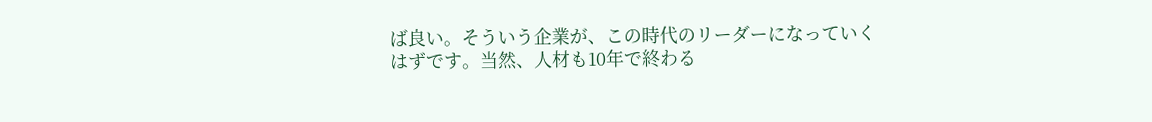ば良い。そういう企業が、この時代のリーダーになっていくはずです。当然、人材も10年で終わる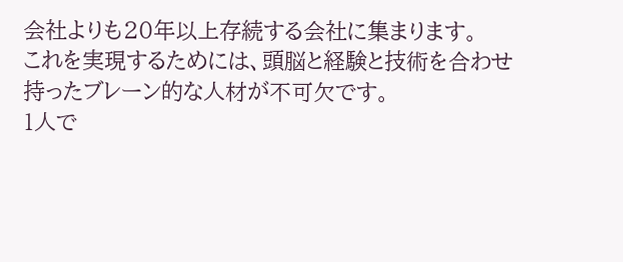会社よりも20年以上存続する会社に集まります。
これを実現するためには、頭脳と経験と技術を合わせ持ったブレーン的な人材が不可欠です。
1人で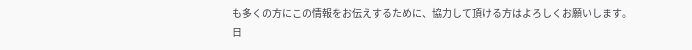も多くの方にこの情報をお伝えするために、協力して頂ける方はよろしくお願いします。
日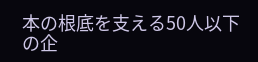本の根底を支える50人以下の企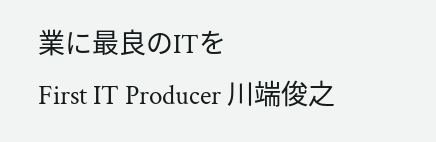業に最良のITを
First IT Producer 川端俊之